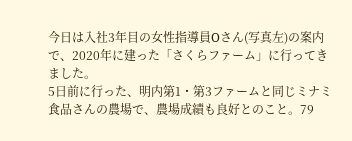今日は入社3年目の女性指導員Oさん(写真左)の案内で、2020年に建った「さくらファーム」に行ってきました。
5日前に行った、明内第1・第3ファームと同じミナミ食品さんの農場で、農場成績も良好とのこと。79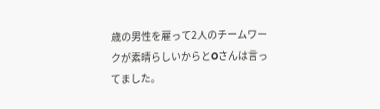歳の男性を雇って2人のチームワークが素晴らしいからとOさんは言ってました。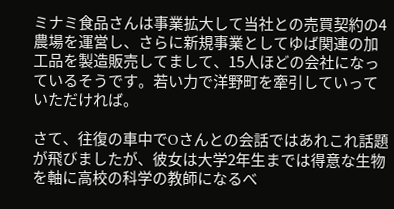ミナミ食品さんは事業拡大して当社との売買契約の4農場を運営し、さらに新規事業としてゆば関連の加工品を製造販売してまして、15人ほどの会社になっているそうです。若い力で洋野町を牽引していっていただければ。

さて、往復の車中でOさんとの会話ではあれこれ話題が飛びましたが、彼女は大学2年生までは得意な生物を軸に高校の科学の教師になるべ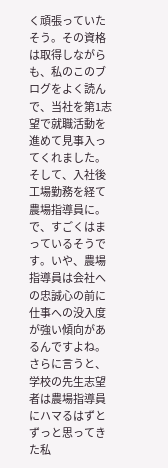く頑張っていたそう。その資格は取得しながらも、私のこのブログをよく読んで、当社を第1志望で就職活動を進めて見事入ってくれました。
そして、入社後工場勤務を経て農場指導員に。で、すごくはまっているそうです。いや、農場指導員は会社への忠誠心の前に仕事への没入度が強い傾向があるんですよね。さらに言うと、学校の先生志望者は農場指導員にハマるはずとずっと思ってきた私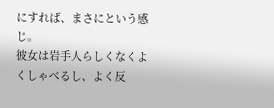にすれば、まさにという感じ。
彼女は岩手人らしくなくよくしゃべるし、よく反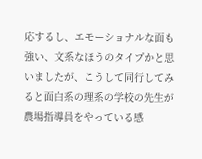応するし、エモーショナルな面も強い、文系なほうのタイプかと思いましたが、こうして同行してみると面白系の理系の学校の先生が農場指導員をやっている感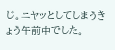じ。ニヤッとしてしまうきょう午前中でした。